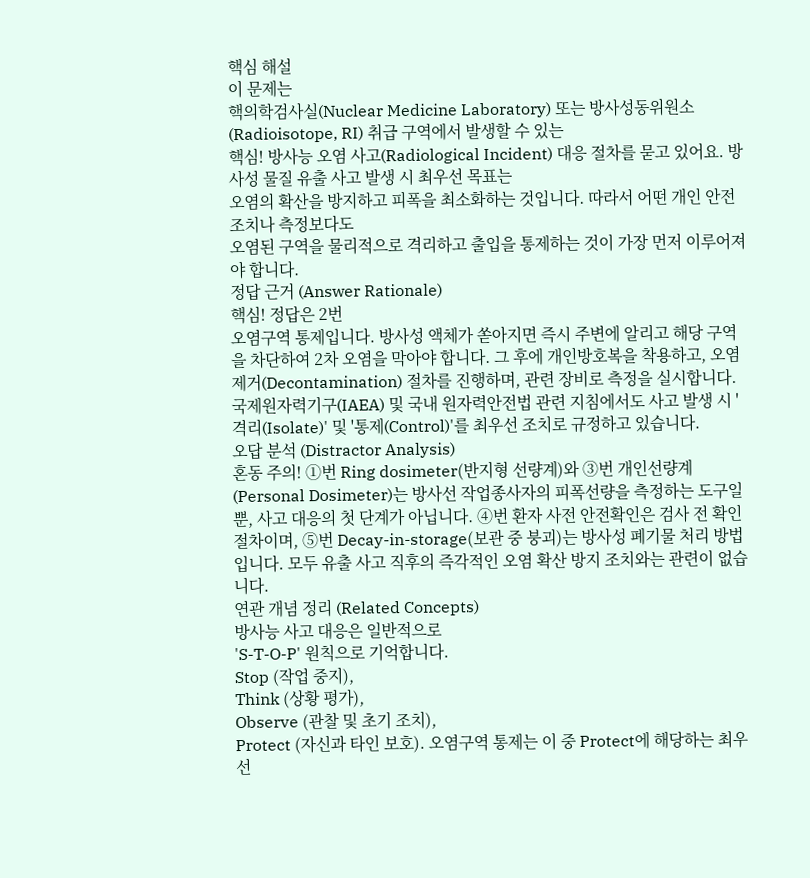핵심 해설
이 문제는
핵의학검사실(Nuclear Medicine Laboratory) 또는 방사성동위원소(Radioisotope, RI) 취급 구역에서 발생할 수 있는
핵심! 방사능 오염 사고(Radiological Incident) 대응 절차를 묻고 있어요. 방사성 물질 유출 사고 발생 시 최우선 목표는
오염의 확산을 방지하고 피폭을 최소화하는 것입니다. 따라서 어떤 개인 안전 조치나 측정보다도
오염된 구역을 물리적으로 격리하고 출입을 통제하는 것이 가장 먼저 이루어져야 합니다.
정답 근거 (Answer Rationale)
핵심! 정답은 2번
오염구역 통제입니다. 방사성 액체가 쏟아지면 즉시 주변에 알리고 해당 구역을 차단하여 2차 오염을 막아야 합니다. 그 후에 개인방호복을 착용하고, 오염 제거(Decontamination) 절차를 진행하며, 관련 장비로 측정을 실시합니다. 국제원자력기구(IAEA) 및 국내 원자력안전법 관련 지침에서도 사고 발생 시 '격리(Isolate)' 및 '통제(Control)'를 최우선 조치로 규정하고 있습니다.
오답 분석 (Distractor Analysis)
혼동 주의! ①번 Ring dosimeter(반지형 선량계)와 ③번 개인선량계(Personal Dosimeter)는 방사선 작업종사자의 피폭선량을 측정하는 도구일 뿐, 사고 대응의 첫 단계가 아닙니다. ④번 환자 사전 안전확인은 검사 전 확인 절차이며, ⑤번 Decay-in-storage(보관 중 붕괴)는 방사성 폐기물 처리 방법입니다. 모두 유출 사고 직후의 즉각적인 오염 확산 방지 조치와는 관련이 없습니다.
연관 개념 정리 (Related Concepts)
방사능 사고 대응은 일반적으로
'S-T-O-P' 원칙으로 기억합니다.
Stop (작업 중지),
Think (상황 평가),
Observe (관찰 및 초기 조치),
Protect (자신과 타인 보호). 오염구역 통제는 이 중 Protect에 해당하는 최우선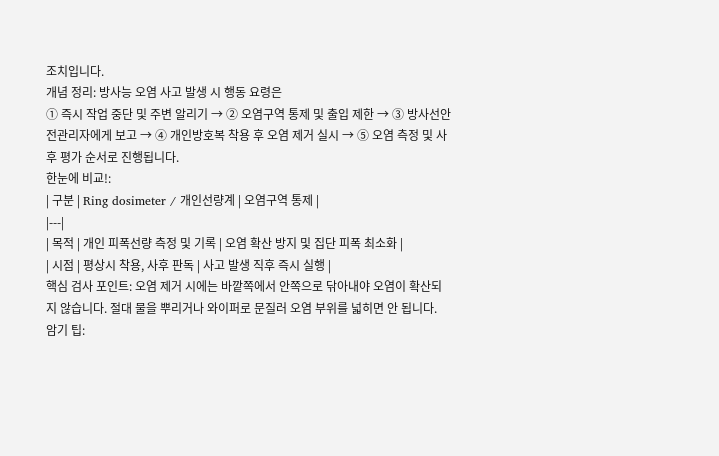조치입니다.
개념 정리: 방사능 오염 사고 발생 시 행동 요령은
① 즉시 작업 중단 및 주변 알리기 → ② 오염구역 통제 및 출입 제한 → ③ 방사선안전관리자에게 보고 → ④ 개인방호복 착용 후 오염 제거 실시 → ⑤ 오염 측정 및 사후 평가 순서로 진행됩니다.
한눈에 비교!:
| 구분 | Ring dosimeter / 개인선량계 | 오염구역 통제 |
|---|
| 목적 | 개인 피폭선량 측정 및 기록 | 오염 확산 방지 및 집단 피폭 최소화 |
| 시점 | 평상시 착용, 사후 판독 | 사고 발생 직후 즉시 실행 |
핵심 검사 포인트: 오염 제거 시에는 바깥쪽에서 안쪽으로 닦아내야 오염이 확산되지 않습니다. 절대 물을 뿌리거나 와이퍼로 문질러 오염 부위를 넓히면 안 됩니다.
암기 팁: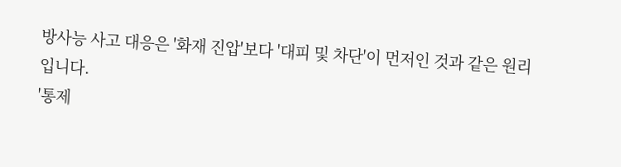방사능 사고 대응은 '화재 진압'보다 '대피 및 차단'이 먼저인 것과 같은 원리입니다.
'통제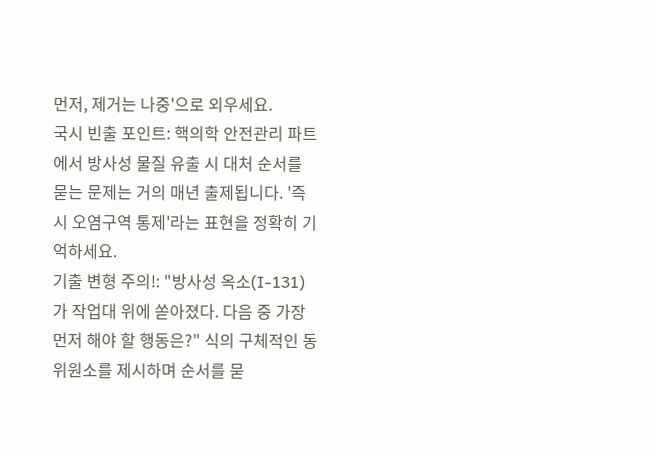먼저, 제거는 나중'으로 외우세요.
국시 빈출 포인트: 핵의학 안전관리 파트에서 방사성 물질 유출 시 대처 순서를 묻는 문제는 거의 매년 출제됩니다. '즉시 오염구역 통제'라는 표현을 정확히 기억하세요.
기출 변형 주의!: "방사성 옥소(I-131)가 작업대 위에 쏟아졌다. 다음 중 가장 먼저 해야 할 행동은?" 식의 구체적인 동위원소를 제시하며 순서를 묻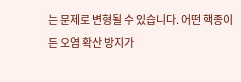는 문제로 변형될 수 있습니다. 어떤 핵종이든 오염 확산 방지가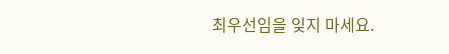최우선임을 잊지 마세요.